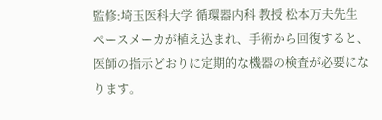監修:埼玉医科大学 循環器内科 教授 松本万夫先生
ペースメーカが植え込まれ、手術から回復すると、医師の指示どおりに定期的な機器の検査が必要になります。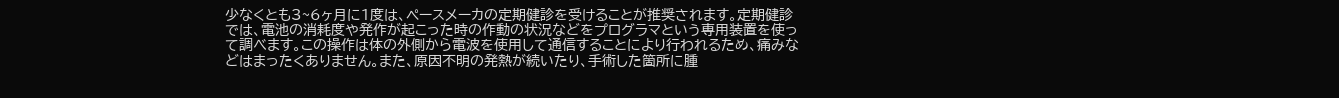少なくとも3~6ヶ月に1度は、ペースメーカの定期健診を受けることが推奨されます。定期健診では、電池の消耗度や発作が起こった時の作動の状況などをプログラマという専用装置を使って調べます。この操作は体の外側から電波を使用して通信することにより行われるため、痛みなどはまったくありません。また、原因不明の発熱が続いたり、手術した箇所に腫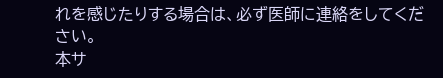れを感じたりする場合は、必ず医師に連絡をしてください。
本サ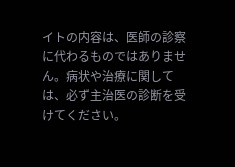イトの内容は、医師の診察に代わるものではありません。病状や治療に関しては、必ず主治医の診断を受けてください。